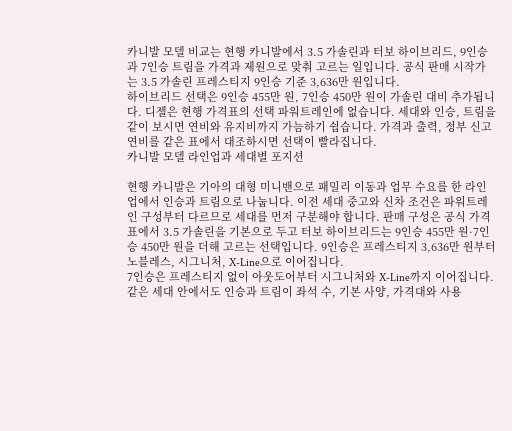카니발 모델 비교는 현행 카니발에서 3.5 가솔린과 터보 하이브리드, 9인승과 7인승 트림을 가격과 제원으로 맞춰 고르는 일입니다. 공식 판매 시작가는 3.5 가솔린 프레스티지 9인승 기준 3,636만 원입니다.
하이브리드 선택은 9인승 455만 원, 7인승 450만 원이 가솔린 대비 추가됩니다. 디젤은 현행 가격표의 선택 파워트레인에 없습니다. 세대와 인승, 트림을 같이 보시면 연비와 유지비까지 가늠하기 쉽습니다. 가격과 출력, 정부 신고 연비를 같은 표에서 대조하시면 선택이 빨라집니다.
카니발 모델 라인업과 세대별 포지션

현행 카니발은 기아의 대형 미니밴으로 패밀리 이동과 업무 수요를 한 라인업에서 인승과 트림으로 나눕니다. 이전 세대 중고와 신차 조건은 파워트레인 구성부터 다르므로 세대를 먼저 구분해야 합니다. 판매 구성은 공식 가격표에서 3.5 가솔린을 기본으로 두고 터보 하이브리드는 9인승 455만 원·7인승 450만 원을 더해 고르는 선택입니다. 9인승은 프레스티지 3,636만 원부터 노블레스, 시그니처, X-Line으로 이어집니다.
7인승은 프레스티지 없이 아웃도어부터 시그니처와 X-Line까지 이어집니다. 같은 세대 안에서도 인승과 트림이 좌석 수, 기본 사양, 가격대와 사용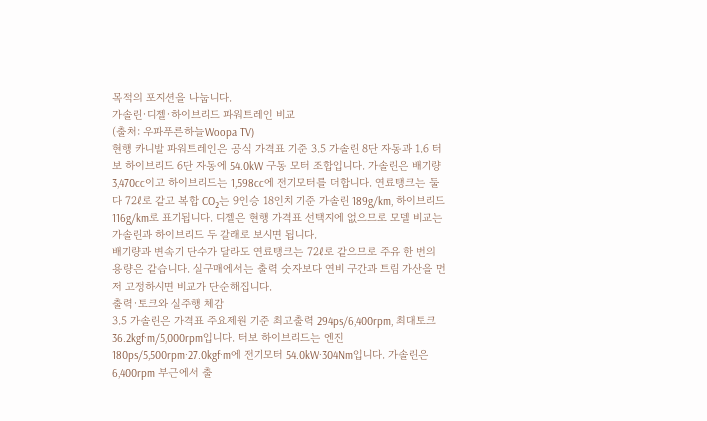목적의 포지션을 나눕니다.
가솔린·디젤·하이브리드 파워트레인 비교
(출처: 우파푸른하늘Woopa TV)
현행 카니발 파워트레인은 공식 가격표 기준 3.5 가솔린 8단 자동과 1.6 터보 하이브리드 6단 자동에 54.0kW 구동 모터 조합입니다. 가솔린은 배기량 3,470cc이고 하이브리드는 1,598cc에 전기모터를 더합니다. 연료탱크는 둘 다 72ℓ로 같고 복합 CO₂는 9인승 18인치 기준 가솔린 189g/km, 하이브리드 116g/km로 표기됩니다. 디젤은 현행 가격표 선택지에 없으므로 모델 비교는 가솔린과 하이브리드 두 갈래로 보시면 됩니다.
배기량과 변속기 단수가 달라도 연료탱크는 72ℓ로 같으므로 주유 한 번의 용량은 같습니다. 실구매에서는 출력 숫자보다 연비 구간과 트림 가산을 먼저 고정하시면 비교가 단순해집니다.
출력·토크와 실주행 체감
3.5 가솔린은 가격표 주요제원 기준 최고출력 294ps/6,400rpm, 최대토크 36.2kgf·m/5,000rpm입니다. 터보 하이브리드는 엔진 180ps/5,500rpm·27.0kgf·m에 전기모터 54.0kW·304Nm입니다. 가솔린은 6,400rpm 부근에서 출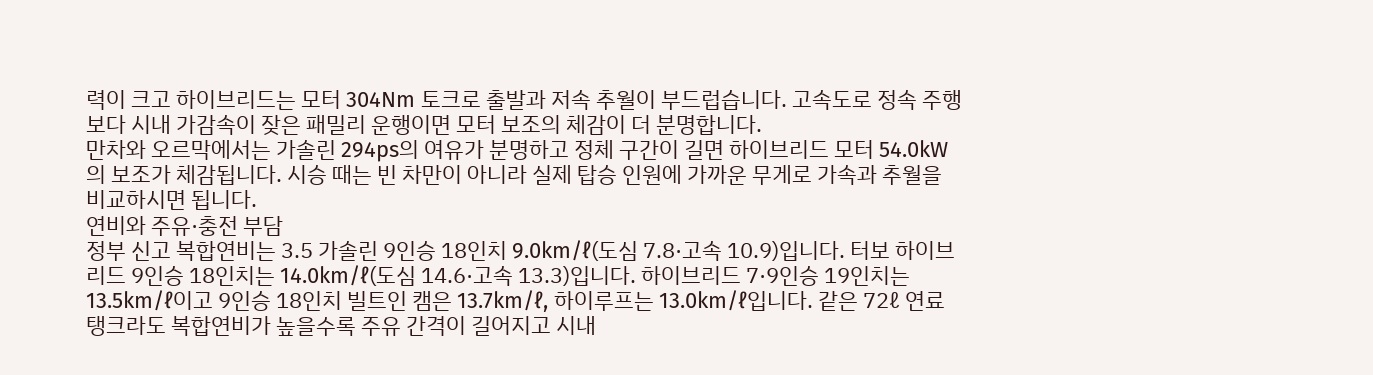력이 크고 하이브리드는 모터 304Nm 토크로 출발과 저속 추월이 부드럽습니다. 고속도로 정속 주행보다 시내 가감속이 잦은 패밀리 운행이면 모터 보조의 체감이 더 분명합니다.
만차와 오르막에서는 가솔린 294ps의 여유가 분명하고 정체 구간이 길면 하이브리드 모터 54.0kW의 보조가 체감됩니다. 시승 때는 빈 차만이 아니라 실제 탑승 인원에 가까운 무게로 가속과 추월을 비교하시면 됩니다.
연비와 주유·충전 부담
정부 신고 복합연비는 3.5 가솔린 9인승 18인치 9.0km/ℓ(도심 7.8·고속 10.9)입니다. 터보 하이브리드 9인승 18인치는 14.0km/ℓ(도심 14.6·고속 13.3)입니다. 하이브리드 7·9인승 19인치는 13.5km/ℓ이고 9인승 18인치 빌트인 캠은 13.7km/ℓ, 하이루프는 13.0km/ℓ입니다. 같은 72ℓ 연료탱크라도 복합연비가 높을수록 주유 간격이 길어지고 시내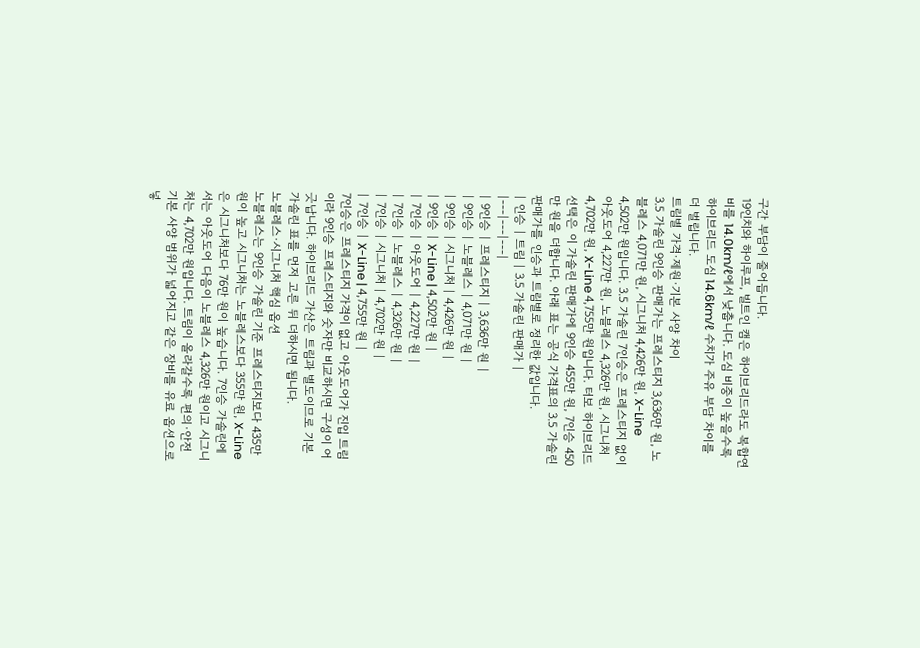구간 부담이 줄어듭니다.
19인치와 하이루프, 빌트인 캠은 하이브리드라도 복합연비를 14.0km/ℓ에서 낮춥니다. 도심 비중이 높을수록 하이브리드 도심 14.6km/ℓ 수치가 주유 부담 차이를 더 벌립니다.
트림별 가격·제원·기본 사양 차이
3.5 가솔린 9인승 판매가는 프레스티지 3,636만 원, 노블레스 4,071만 원, 시그니처 4,426만 원, X-Line 4,502만 원입니다. 3.5 가솔린 7인승은 프레스티지 없이 아웃도어 4,227만 원, 노블레스 4,326만 원, 시그니처 4,702만 원, X-Line 4,755만 원입니다. 터보 하이브리드 선택은 이 가솔린 판매가에 9인승 455만 원, 7인승 450만 원을 더합니다. 아래 표는 공식 가격표의 3.5 가솔린 판매가를 인승과 트림별로 정리한 값입니다.
| 인승 | 트림 | 3.5 가솔린 판매가 |
|---|---|---|
| 9인승 | 프레스티지 | 3,636만 원 |
| 9인승 | 노블레스 | 4,071만 원 |
| 9인승 | 시그니처 | 4,426만 원 |
| 9인승 | X-Line | 4,502만 원 |
| 7인승 | 아웃도어 | 4,227만 원 |
| 7인승 | 노블레스 | 4,326만 원 |
| 7인승 | 시그니처 | 4,702만 원 |
| 7인승 | X-Line | 4,755만 원 |
7인승은 프레스티지 가격이 없고 아웃도어가 진입 트림이라 9인승 프레스티지와 숫자만 비교하시면 구성이 어긋납니다. 하이브리드 가산은 트림과 별도이므로 기본 가솔린 표를 먼저 고른 뒤 더하시면 됩니다.
노블레스·시그니처 핵심 옵션
노블레스는 9인승 가솔린 기준 프레스티지보다 435만 원이 높고 시그니처는 노블레스보다 355만 원, X-Line은 시그니처보다 76만 원이 높습니다. 7인승 가솔린에서는 아웃도어 다음이 노블레스 4,326만 원이고 시그니처는 4,702만 원입니다. 트림이 올라갈수록 편의·안전 기본 사양 범위가 넓어지고 같은 장비를 유료 옵션으로 넣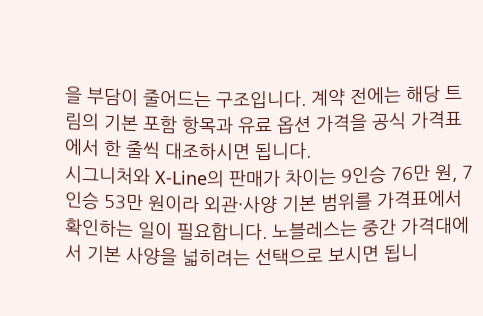을 부담이 줄어드는 구조입니다. 계약 전에는 해당 트림의 기본 포함 항목과 유료 옵션 가격을 공식 가격표에서 한 줄씩 대조하시면 됩니다.
시그니처와 X-Line의 판매가 차이는 9인승 76만 원, 7인승 53만 원이라 외관·사양 기본 범위를 가격표에서 확인하는 일이 필요합니다. 노블레스는 중간 가격대에서 기본 사양을 넓히려는 선택으로 보시면 됩니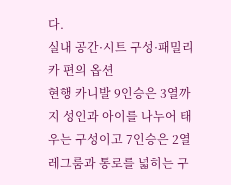다.
실내 공간·시트 구성·패밀리카 편의 옵션
현행 카니발 9인승은 3열까지 성인과 아이를 나누어 태우는 구성이고 7인승은 2열 레그룸과 통로를 넓히는 구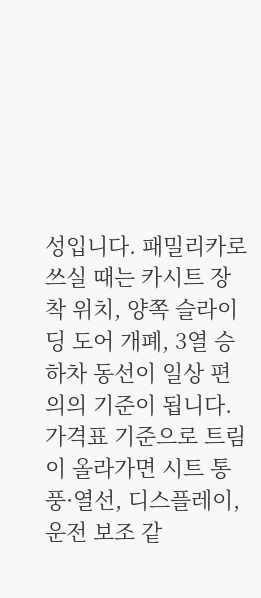성입니다. 패밀리카로 쓰실 때는 카시트 장착 위치, 양쪽 슬라이딩 도어 개폐, 3열 승하차 동선이 일상 편의의 기준이 됩니다. 가격표 기준으로 트림이 올라가면 시트 통풍·열선, 디스플레이, 운전 보조 같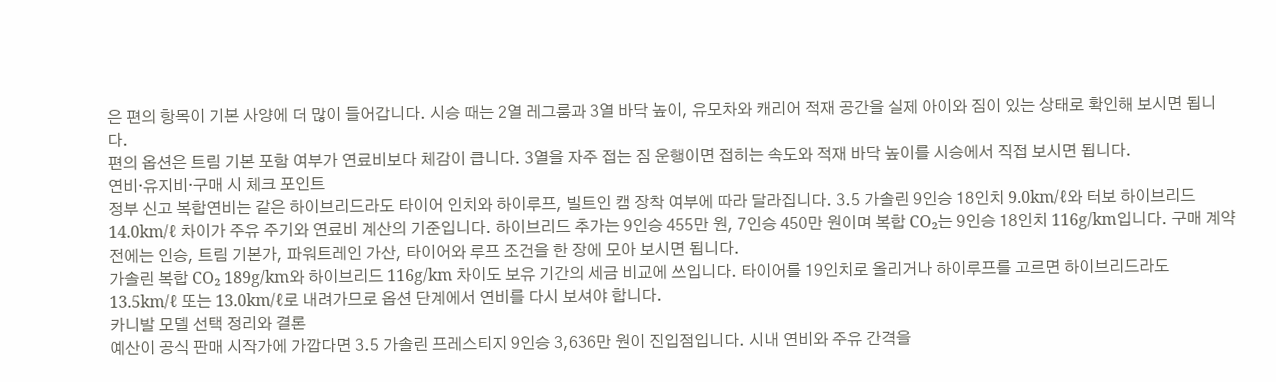은 편의 항목이 기본 사양에 더 많이 들어갑니다. 시승 때는 2열 레그룸과 3열 바닥 높이, 유모차와 캐리어 적재 공간을 실제 아이와 짐이 있는 상태로 확인해 보시면 됩니다.
편의 옵션은 트림 기본 포함 여부가 연료비보다 체감이 큽니다. 3열을 자주 접는 짐 운행이면 접히는 속도와 적재 바닥 높이를 시승에서 직접 보시면 됩니다.
연비·유지비·구매 시 체크 포인트
정부 신고 복합연비는 같은 하이브리드라도 타이어 인치와 하이루프, 빌트인 캠 장착 여부에 따라 달라집니다. 3.5 가솔린 9인승 18인치 9.0km/ℓ와 터보 하이브리드 14.0km/ℓ 차이가 주유 주기와 연료비 계산의 기준입니다. 하이브리드 추가는 9인승 455만 원, 7인승 450만 원이며 복합 CO₂는 9인승 18인치 116g/km입니다. 구매 계약 전에는 인승, 트림 기본가, 파워트레인 가산, 타이어와 루프 조건을 한 장에 모아 보시면 됩니다.
가솔린 복합 CO₂ 189g/km와 하이브리드 116g/km 차이도 보유 기간의 세금 비교에 쓰입니다. 타이어를 19인치로 올리거나 하이루프를 고르면 하이브리드라도 13.5km/ℓ 또는 13.0km/ℓ로 내려가므로 옵션 단계에서 연비를 다시 보셔야 합니다.
카니발 모델 선택 정리와 결론
예산이 공식 판매 시작가에 가깝다면 3.5 가솔린 프레스티지 9인승 3,636만 원이 진입점입니다. 시내 연비와 주유 간격을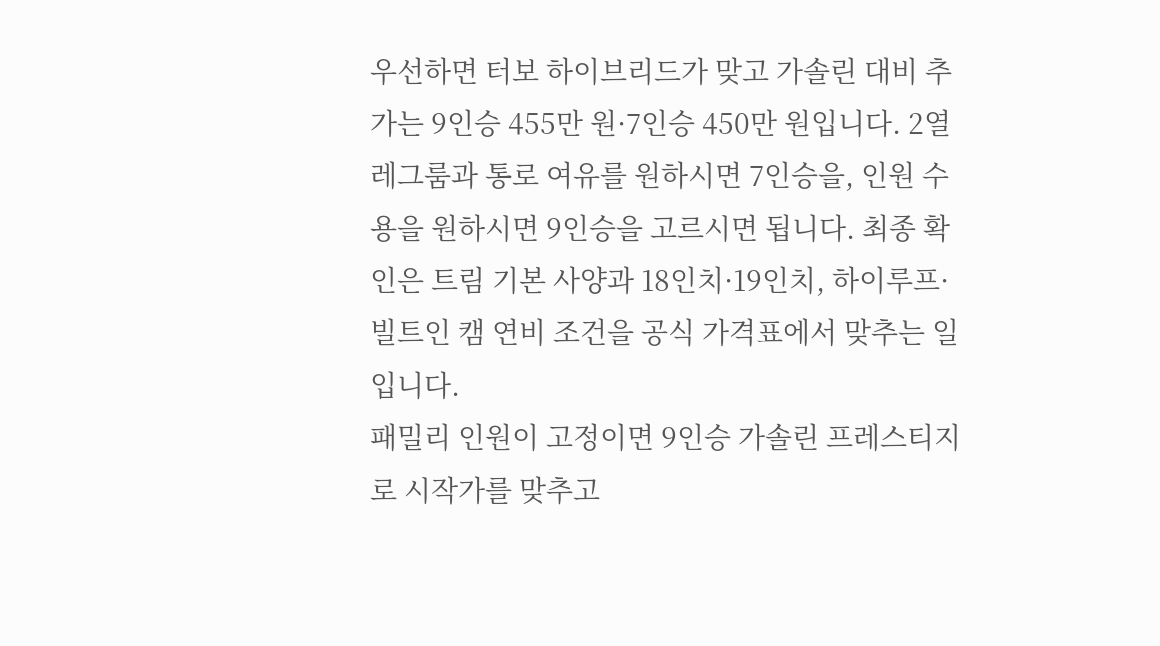우선하면 터보 하이브리드가 맞고 가솔린 대비 추가는 9인승 455만 원·7인승 450만 원입니다. 2열 레그룸과 통로 여유를 원하시면 7인승을, 인원 수용을 원하시면 9인승을 고르시면 됩니다. 최종 확인은 트림 기본 사양과 18인치·19인치, 하이루프·빌트인 캠 연비 조건을 공식 가격표에서 맞추는 일입니다.
패밀리 인원이 고정이면 9인승 가솔린 프레스티지로 시작가를 맞추고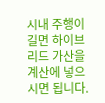시내 주행이 길면 하이브리드 가산을 계산에 넣으시면 됩니다.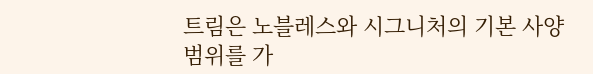트림은 노블레스와 시그니처의 기본 사양 범위를 가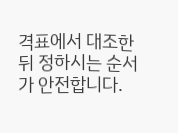격표에서 대조한 뒤 정하시는 순서가 안전합니다.